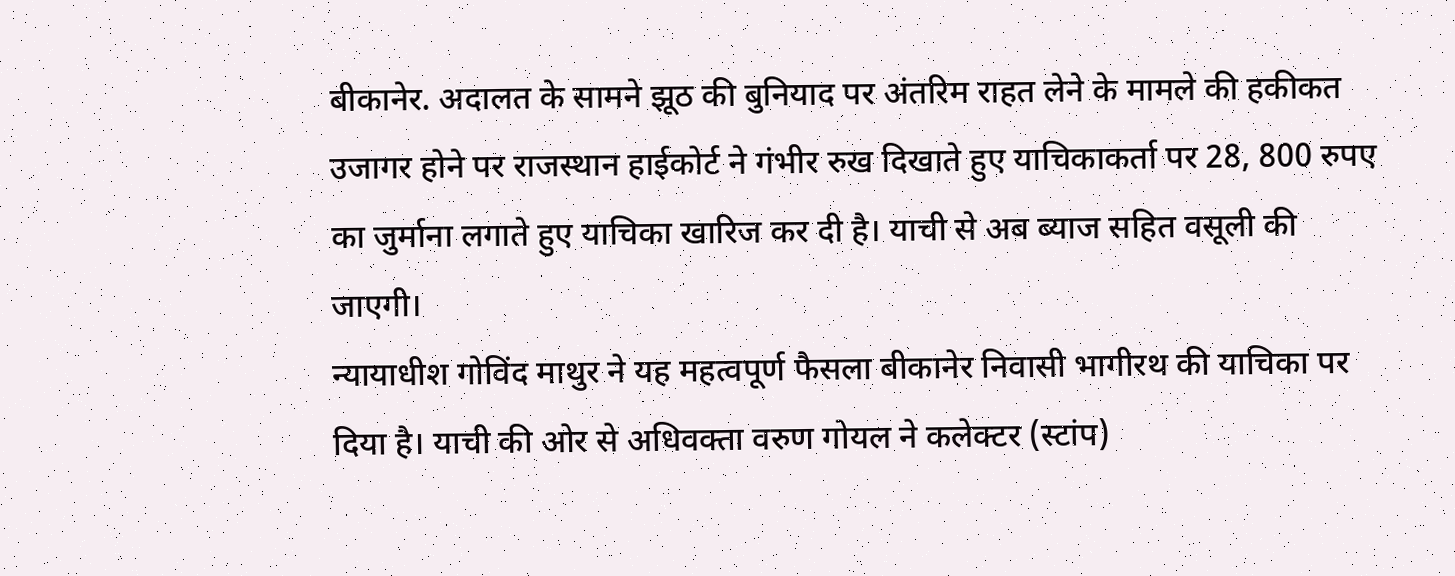बीकानेर. अदालत के सामने झूठ की बुनियाद पर अंतरिम राहत लेने के मामले की हकीकत उजागर होने पर राजस्थान हाईकोर्ट ने गंभीर रुख दिखाते हुए याचिकाकर्ता पर 28, 800 रुपए का जुर्माना लगाते हुए याचिका खारिज कर दी है। याची से अब ब्याज सहित वसूली की जाएगी।
न्यायाधीश गोविंद माथुर ने यह महत्वपूर्ण फैसला बीकानेर निवासी भागीरथ की याचिका पर दिया है। याची की ओर से अधिवक्ता वरुण गोयल ने कलेक्टर (स्टांप)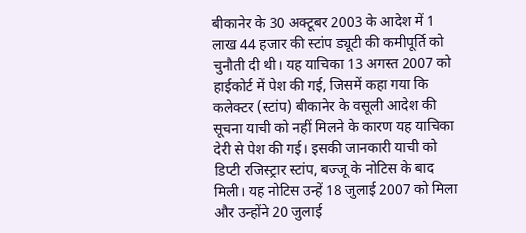बीकानेर के 30 अक्टूबर 2003 के आदेश में 1 लाख 44 हजार की स्टांप ड्यूटी की कमीपूर्ति को चुनौती दी थी। यह याचिका 13 अगस्त 2007 को हाईकोर्ट में पेश की गई, जिसमें कहा गया कि कलेक्टर (स्टांप) बीकानेर के वसूली आदेश की सूचना याची को नहीं मिलने के कारण यह याचिका देरी से पेश की गई। इसकी जानकारी याची को डिप्टी रजिस्ट्रार स्टांप, बज्जू के नोटिस के बाद मिली। यह नोटिस उन्हें 18 जुलाई 2007 को मिला और उन्होंने 20 जुलाई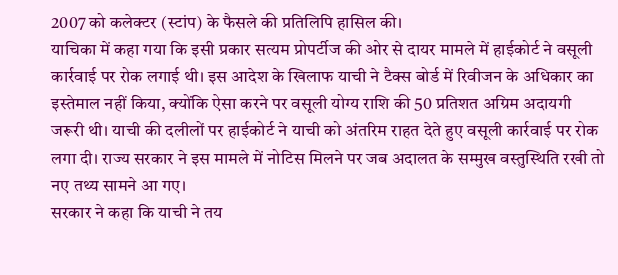2007 को कलेक्टर (स्टांप) के फैसले की प्रतिलिपि हासिल की।
याचिका में कहा गया कि इसी प्रकार सत्यम प्रोपर्टीज की ओर से दायर मामले में हाईकोर्ट ने वसूली कार्रवाई पर रोक लगाई थी। इस आदेश के खिलाफ याची ने टैक्स बोर्ड में रिवीजन के अधिकार का इस्तेमाल नहीं किया, क्योंकि ऐसा करने पर वसूली योग्य राशि की 50 प्रतिशत अग्रिम अदायगी जरूरी थी। याची की दलीलों पर हाईकोर्ट ने याची को अंतरिम राहत देते हुए वसूली कार्रवाई पर रोक लगा दी। राज्य सरकार ने इस मामले में नोटिस मिलने पर जब अदालत के सम्मुख वस्तुस्थिति रखी तो नए तथ्य सामने आ गए।
सरकार ने कहा कि याची ने तय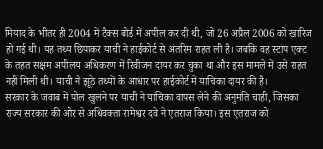मियाद के भीतर ही 2004 में टैक्स बोर्ड में अपील कर दी थी, जो 26 अप्रैल 2006 को खारिज हो गई थी। यह तथ्य छिपाकर याची ने हाईकोर्ट से अंतरिम राहत ली है। जबकि वह स्टांप एक्ट के तहत सक्षम अपीलय अधिकरण में रिवीजन दायर कर चुका था और इस मामले में उसे राहत नहीं मिली थी। याची ने झूठे तथ्यों के आधार पर हाईकोर्ट में याचिका दायर की है।
सरकार के जवाब में पोल खुलने पर याची ने याचिका वापस लेने की अनुमति चाही, जिसका राज्य सरकार की ओर से अधिवक्ता रामेश्वर दवे ने एतराज किया। इस एतराज को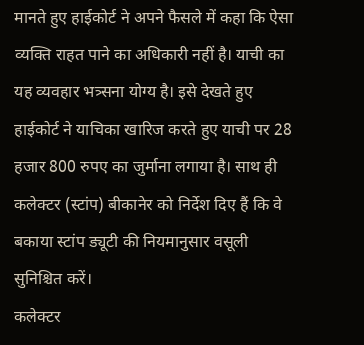मानते हुए हाईकोर्ट ने अपने फैसले में कहा कि ऐसा व्यक्ति राहत पाने का अधिकारी नहीं है। याची का यह व्यवहार भत्र्सना योग्य है। इसे देखते हुए हाईकोर्ट ने याचिका खारिज करते हुए याची पर 28 हजार 800 रुपए का जुर्माना लगाया है। साथ ही कलेक्टर (स्टांप) बीकानेर को निर्देश दिए हैं कि वे बकाया स्टांप ड्यूटी की नियमानुसार वसूली सुनिश्चित करें।
कलेक्टर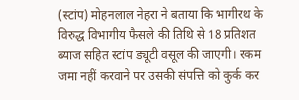(स्टांप) मोहनलाल नेहरा ने बताया कि भागीरथ के विरुद्ध विभागीय फैसले की तिथि से 18 प्रतिशत ब्याज सहित स्टांप ड्यूटी वसूल की जाएगी। रकम जमा नहीं करवाने पर उसकी संपत्ति को कुर्क कर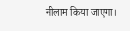नीलाम किया जाएगा।